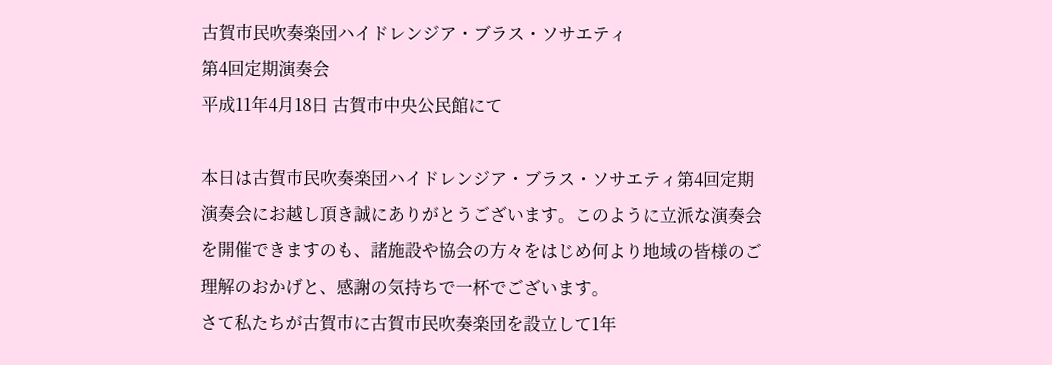古賀市民吹奏楽団ハイドレンジア・ブラス・ソサエティ
第4回定期演奏会
平成11年4月18日 古賀市中央公民館にて

本日は古賀市民吹奏楽団ハイドレンジア・ブラス・ソサエティ第4回定期演奏会にお越し頂き誠にありがとうございます。このように立派な演奏会を開催できますのも、諸施設や協会の方々をはじめ何より地域の皆様のご理解のおかげと、感謝の気持ちで一杯でございます。
さて私たちが古賀市に古賀市民吹奏楽団を設立して1年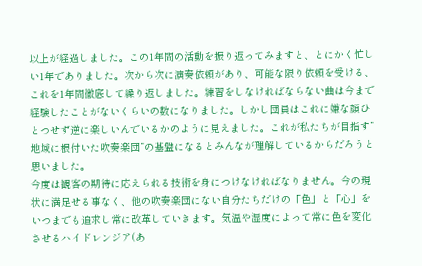以上が経過しました。この1年間の活動を振り返ってみますと、とにかく忙しい1年でありました。次から次に演奏依頼があり、可能な限り依頼を受ける、これを1年間徹底して繰り返しました。練習をしなければならない曲は今まで経験したことがないくらいの数になりました。しかし団員はこれに嫌な顔ひとつせず逆に楽しいんでいるかのように見えました。これが私たちが目指す”地域に根付いた吹奏楽団”の基盤になるとみんなが理解しているからだろうと思いました。
今度は観客の期待に応えられる技術を身につけなければなりません。今の現状に満足せる事なく、他の吹奏楽団にない自分たちだけの「色」と「心」をいつまでも追求し常に改革していきます。気温や湿度によって常に色を変化させるハイドレンジア(あ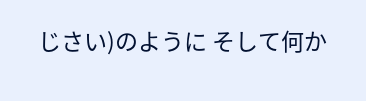じさい)のように そして何か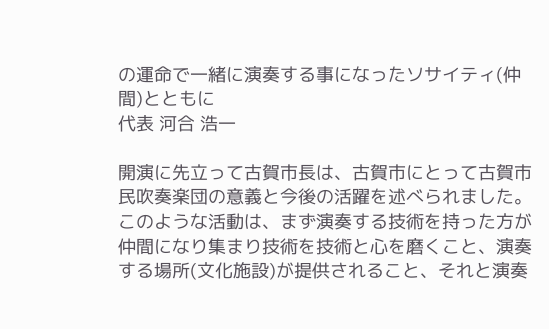の運命で一緒に演奏する事になったソサイティ(仲間)とともに
代表 河合 浩一

開演に先立って古賀市長は、古賀市にとって古賀市民吹奏楽団の意義と今後の活躍を述べられました。このような活動は、まず演奏する技術を持った方が仲間になり集まり技術を技術と心を磨くこと、演奏する場所(文化施設)が提供されること、それと演奏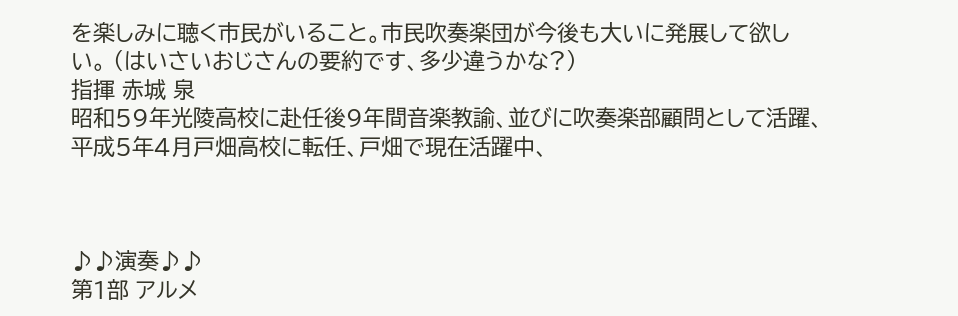を楽しみに聴く市民がいること。市民吹奏楽団が今後も大いに発展して欲しい。 (はいさいおじさんの要約です、多少違うかな?)
指揮 赤城 泉
昭和59年光陵高校に赴任後9年間音楽教諭、並びに吹奏楽部顧問として活躍、平成5年4月戸畑高校に転任、戸畑で現在活躍中、



♪♪演奏♪♪
第1部 アルメ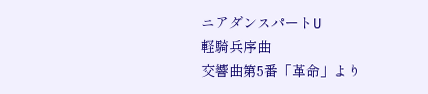ニアダンスパートU
軽騎兵序曲
交響曲第5番「革命」より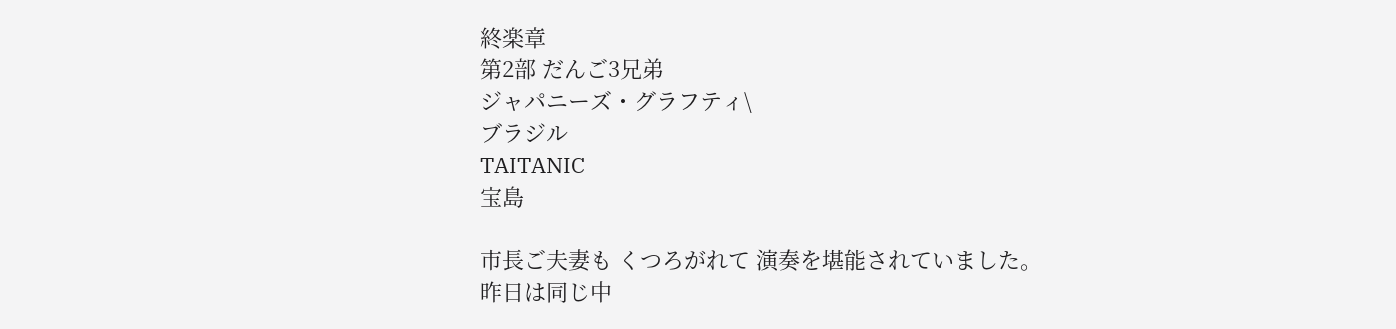終楽章
第2部 だんご3兄弟
ジャパニーズ・グラフティ\
ブラジル
TAITANIC
宝島

市長ご夫妻も くつろがれて 演奏を堪能されていました。
昨日は同じ中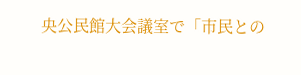央公民館大会議室で「市民との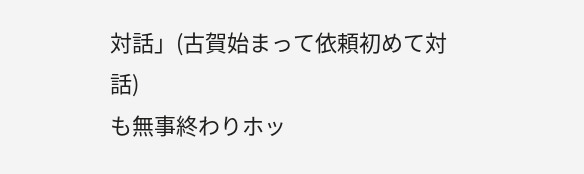対話」(古賀始まって依頼初めて対話)
も無事終わりホッ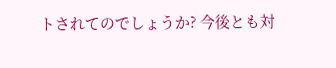トされてのでしょうか? 今後とも対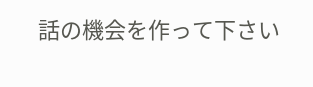話の機会を作って下さい